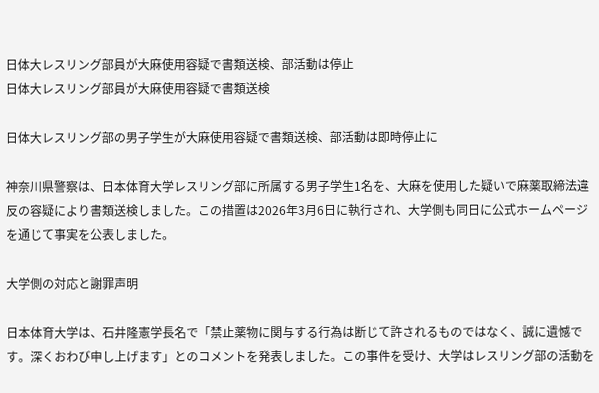日体大レスリング部員が大麻使用容疑で書類送検、部活動は停止
日体大レスリング部員が大麻使用容疑で書類送検

日体大レスリング部の男子学生が大麻使用容疑で書類送検、部活動は即時停止に

神奈川県警察は、日本体育大学レスリング部に所属する男子学生1名を、大麻を使用した疑いで麻薬取締法違反の容疑により書類送検しました。この措置は2026年3月6日に執行され、大学側も同日に公式ホームページを通じて事実を公表しました。

大学側の対応と謝罪声明

日本体育大学は、石井隆憲学長名で「禁止薬物に関与する行為は断じて許されるものではなく、誠に遺憾です。深くおわび申し上げます」とのコメントを発表しました。この事件を受け、大学はレスリング部の活動を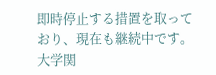即時停止する措置を取っており、現在も継続中です。大学関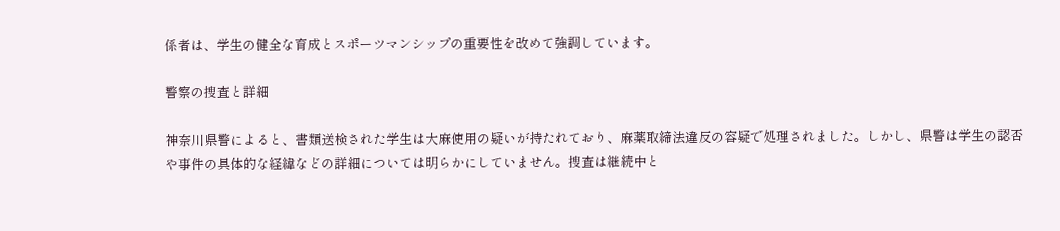係者は、学生の健全な育成とスポーツマンシップの重要性を改めて強調しています。

警察の捜査と詳細

神奈川県警によると、書類送検された学生は大麻使用の疑いが持たれており、麻薬取締法違反の容疑で処理されました。しかし、県警は学生の認否や事件の具体的な経緯などの詳細については明らかにしていません。捜査は継続中と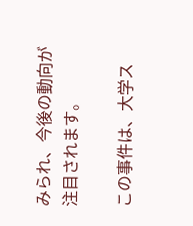みられ、今後の動向が注目されます。

この事件は、大学ス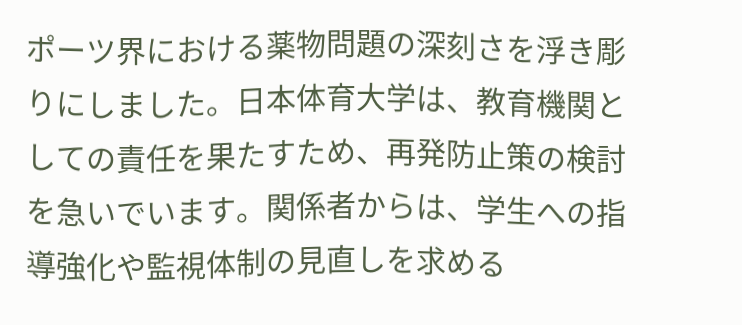ポーツ界における薬物問題の深刻さを浮き彫りにしました。日本体育大学は、教育機関としての責任を果たすため、再発防止策の検討を急いでいます。関係者からは、学生への指導強化や監視体制の見直しを求める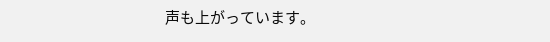声も上がっています。